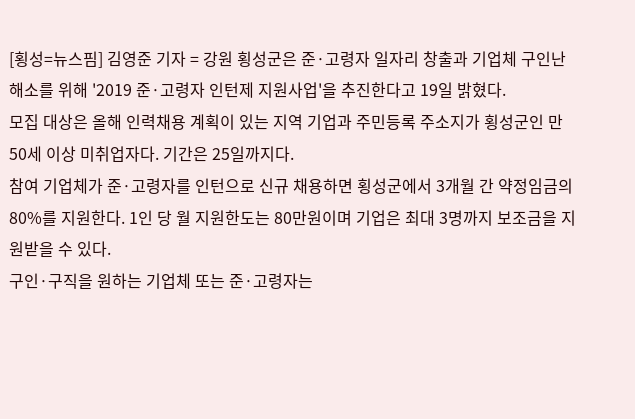[횡성=뉴스핌] 김영준 기자 = 강원 횡성군은 준·고령자 일자리 창출과 기업체 구인난 해소를 위해 '2019 준·고령자 인턴제 지원사업'을 추진한다고 19일 밝혔다.
모집 대상은 올해 인력채용 계획이 있는 지역 기업과 주민등록 주소지가 횡성군인 만 50세 이상 미취업자다. 기간은 25일까지다.
참여 기업체가 준·고령자를 인턴으로 신규 채용하면 횡성군에서 3개월 간 약정임금의 80%를 지원한다. 1인 당 월 지원한도는 80만원이며 기업은 최대 3명까지 보조금을 지원받을 수 있다.
구인·구직을 원하는 기업체 또는 준·고령자는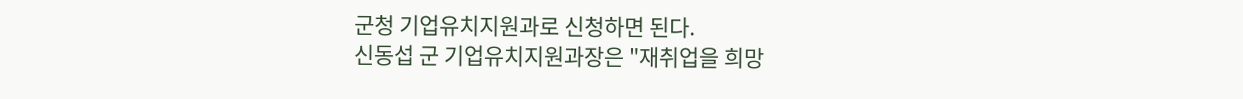군청 기업유치지원과로 신청하면 된다.
신동섭 군 기업유치지원과장은 "재취업을 희망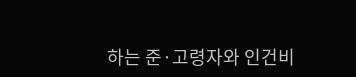하는 준·고령자와 인건비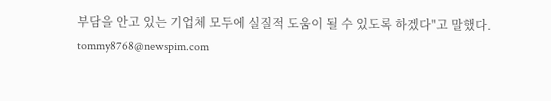부담을 안고 있는 기업체 모두에 실질적 도움이 될 수 있도록 하겠다"고 말했다.
tommy8768@newspim.com